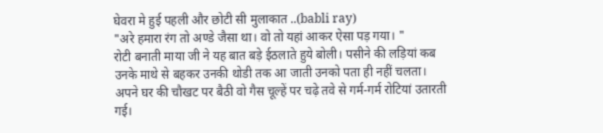घेवरा मे हुई पहली और छोटी सी मुलाकात ..(babli ray)
"अरे हमारा रंग तो अण्डे जैसा था। वो तो यहां आकर ऐसा पड़ गया। "
रोटी बनाती माया जी ने यह बात बड़े ईठलाते हुये बोली। पसीने की लड़ियां कब उनके माथे से बहकर उनकी थोडी तक आ जाती उनको पता ही नहीं चलता। अपने घर की चौखट पर बैठी वो गैस चूल्हें पर चढ़े तवे से गर्म-गर्म रोटियां उतारती गई।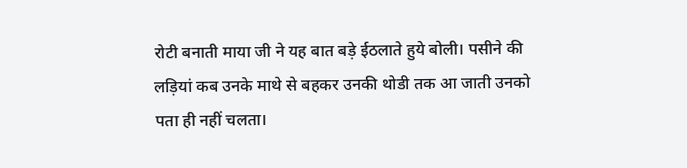रोटी बनाती माया जी ने यह बात बड़े ईठलाते हुये बोली। पसीने की लड़ियां कब उनके माथे से बहकर उनकी थोडी तक आ जाती उनको पता ही नहीं चलता।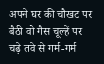अपने घर की चौखट पर बैठी वो गैस चूल्हें पर चढ़े तवे से गर्म-गर्म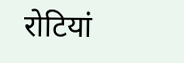रोटियां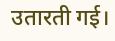उतारती गई।